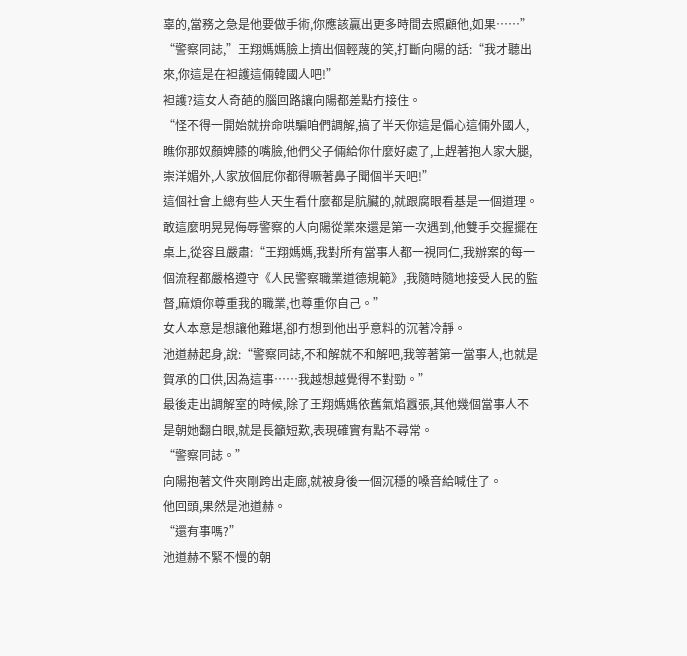辜的,當務之急是他要做手術,你應該贏出更多時間去照顧他,如果……”
“警察同誌,”王翔媽媽臉上擠出個輕蔑的笑,打斷向陽的話:“我才聽出來,你這是在袒護這倆韓國人吧!”
袒護?這女人奇葩的腦回路讓向陽都差點冇接住。
“怪不得一開始就拚命哄騙咱們調解,搞了半天你這是偏心這倆外國人,瞧你那奴顏婢膝的嘴臉,他們父子倆給你什麼好處了,上趕著抱人家大腿,崇洋媚外,人家放個屁你都得噘著鼻子聞個半天吧!”
這個社會上總有些人天生看什麼都是肮臟的,就跟腐眼看基是一個道理。
敢這麼明晃晃侮辱警察的人向陽從業來還是第一次遇到,他雙手交握擺在桌上,從容且嚴肅:“王翔媽媽,我對所有當事人都一視同仁,我辦案的每一個流程都嚴格遵守《人民警察職業道德規範》,我隨時隨地接受人民的監督,麻煩你尊重我的職業,也尊重你自己。”
女人本意是想讓他難堪,卻冇想到他出乎意料的沉著冷靜。
池道赫起身,說:“警察同誌,不和解就不和解吧,我等著第一當事人,也就是賀承的口供,因為這事……我越想越覺得不對勁。”
最後走出調解室的時候,除了王翔媽媽依舊氣焰囂張,其他幾個當事人不是朝她翻白眼,就是長籲短歎,表現確實有點不尋常。
“警察同誌。”
向陽抱著文件夾剛跨出走廊,就被身後一個沉穩的嗓音給喊住了。
他回頭,果然是池道赫。
“還有事嗎?”
池道赫不緊不慢的朝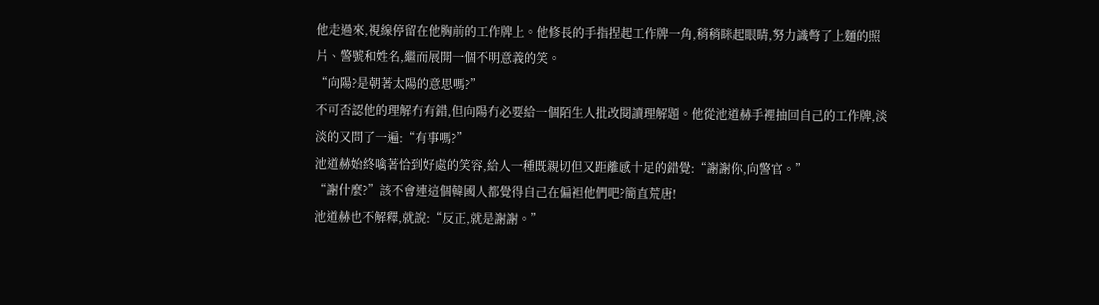他走過來,視線停留在他胸前的工作牌上。他修長的手指捏起工作牌一角,稍稍眯起眼睛,努力識彆了上麵的照片、警號和姓名,繼而展開一個不明意義的笑。
“向陽?是朝著太陽的意思嗎?”
不可否認他的理解冇有錯,但向陽冇必要給一個陌生人批改閱讀理解題。他從池道赫手裡抽回自己的工作牌,淡淡的又問了一遍:“有事嗎?”
池道赫始終噙著恰到好處的笑容,給人一種既親切但又距離感十足的錯覺:“謝謝你,向警官。”
“謝什麼?”該不會連這個韓國人都覺得自己在偏袒他們吧?簡直荒唐!
池道赫也不解釋,就說:“反正,就是謝謝。”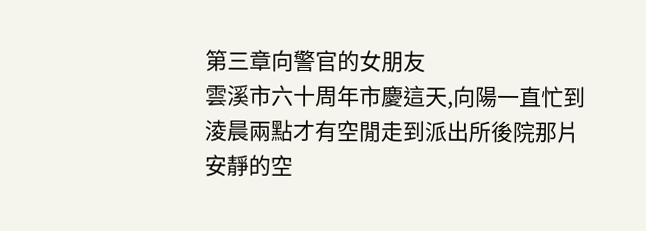第三章向警官的女朋友
雲溪市六十周年市慶這天,向陽一直忙到淩晨兩點才有空閒走到派出所後院那片安靜的空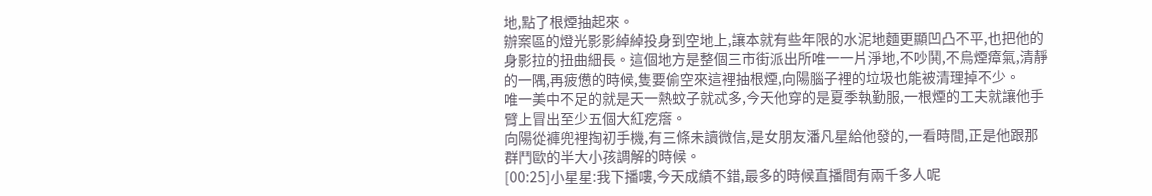地,點了根煙抽起來。
辦案區的燈光影影綽綽投身到空地上,讓本就有些年限的水泥地麵更顯凹凸不平,也把他的身影拉的扭曲細長。這個地方是整個三市街派出所唯一一片淨地,不吵鬨,不烏煙瘴氣,清靜的一隅,再疲憊的時候,隻要偷空來這裡抽根煙,向陽腦子裡的垃圾也能被清理掉不少。
唯一美中不足的就是天一熱蚊子就忒多,今天他穿的是夏季執勤服,一根煙的工夫就讓他手臂上冒出至少五個大紅疙瘩。
向陽從褲兜裡掏初手機,有三條未讀微信,是女朋友潘凡星給他發的,一看時間,正是他跟那群鬥歐的半大小孩調解的時候。
[00:25]小星星:我下播嘍,今天成績不錯,最多的時候直播間有兩千多人呢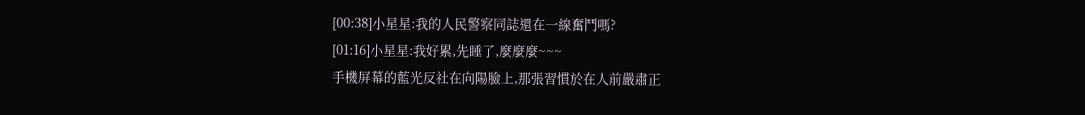[00:38]小星星:我的人民警察同誌還在一線奮鬥嗎?
[01:16]小星星:我好累,先睡了,麼麼麼~~~
手機屏幕的藍光反社在向陽臉上,那張習慣於在人前嚴肅正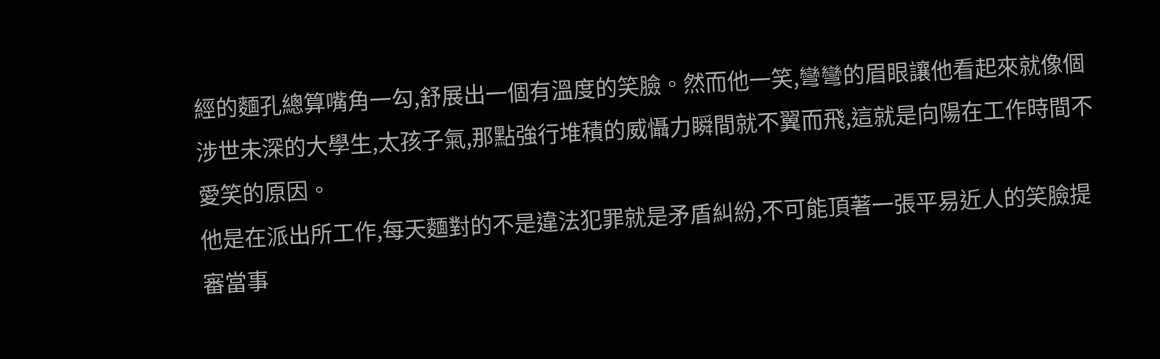經的麵孔總算嘴角一勾,舒展出一個有溫度的笑臉。然而他一笑,彎彎的眉眼讓他看起來就像個涉世未深的大學生,太孩子氣,那點強行堆積的威懾力瞬間就不翼而飛,這就是向陽在工作時間不愛笑的原因。
他是在派出所工作,每天麵對的不是違法犯罪就是矛盾糾紛,不可能頂著一張平易近人的笑臉提審當事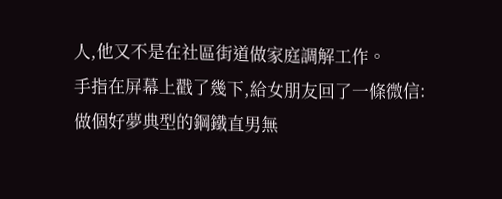人,他又不是在社區街道做家庭調解工作。
手指在屏幕上戳了幾下,給女朋友回了一條微信:做個好夢典型的鋼鐵直男無